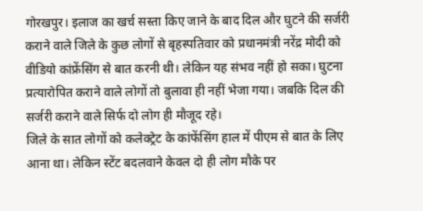गोरखपुर। इलाज का खर्च सस्ता किए जाने के बाद दिल और घुटने की सर्जरी कराने वाले जिले के कुछ लोगों से बृहस्पतिवार को प्रधानमंत्री नरेंद्र मोदी को वीडियो कांफ्रेंसिंग से बात करनी थी। लेकिन यह संभव नहीं हो सका। घुटना प्रत्यारोपित कराने वाले लोगों तो बुलावा ही नहीं भेजा गया। जबकि दिल की सर्जरी कराने वाले सिर्फ दो लोग ही मौजूद रहे।
जिले के सात लोगों को कलेक्ट्रेट के कांफेंसिंग हाल में पीएम से बात के लिए आना था। लेकिन स्टेंट बदलवाने केवल दो ही लोग मौके पर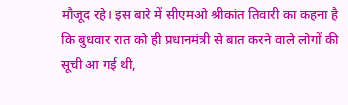मौजूद रहे। इस बारे में सीएमओ श्रीकांत तिवारी का कहना है कि बुधवार रात को ही प्रधानमंत्री से बात करने वाले लोगों की सूची आ गई थी,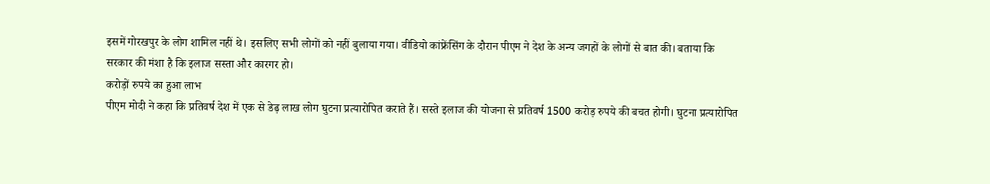इसमें गोरखपुर के लोग शामिल नहीं थे। इसलिए सभी लोगों को नहीं बुलाया गया। वीडियो कांफ्रेंसिंग के दौरान पीएम ने देश के अन्य जगहों के लोगों से बात की। बताया कि सरकार की मंशा है कि इलाज सस्ता और कारगर हो।
करोड़ों रुपये का हुआ लाभ
पीएम मोदी ने कहा कि प्रतिवर्ष देश में एक से डेढ़ लाख लोग घुटना प्रत्यारोपित कराते हैं। सस्ते इलाज की योजना से प्रतिवर्ष 1500 करोड़ रुपये की बचत होगी। घुटना प्रत्यारोपित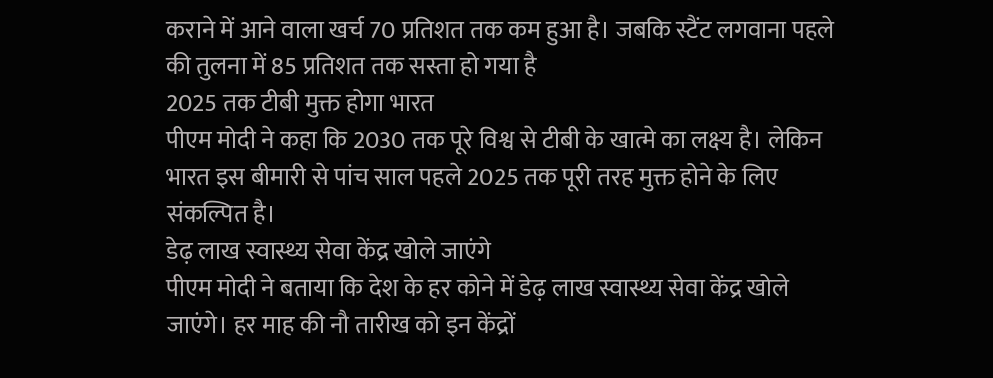कराने में आने वाला खर्च 70 प्रतिशत तक कम हुआ है। जबकि स्टैंट लगवाना पहले की तुलना में 85 प्रतिशत तक सस्ता हो गया है
2025 तक टीबी मुक्त होगा भारत
पीएम मोदी ने कहा कि 2030 तक पूरे विश्व से टीबी के खात्मे का लक्ष्य है। लेकिन भारत इस बीमारी से पांच साल पहले 2025 तक पूरी तरह मुक्त होने के लिए संकल्पित है।
डेढ़ लाख स्वास्थ्य सेवा केंद्र खोले जाएंगे
पीएम मोदी ने बताया कि देश के हर कोने में डेढ़ लाख स्वास्थ्य सेवा केंद्र खोले जाएंगे। हर माह की नौ तारीख को इन केंद्रों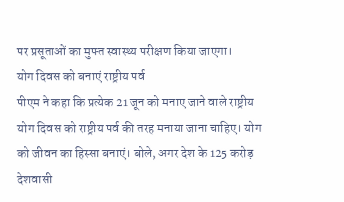पर प्रसूताओं का मुफ्त स्वास्थ्य परीक्षण किया जाएगा।
योग दिवस को बनाएं राष्ट्रीय पर्व
पीएम ने कहा कि प्रत्येक 21 जून को मनाए जाने वाले राष्ट्रीय योग दिवस को राष्ट्रीय पर्व की तरह मनाया जाना चाहिए। योग को जीवन का हिस्सा बनाएं। बोले, अगर देश के 125 करोड़ देशवासी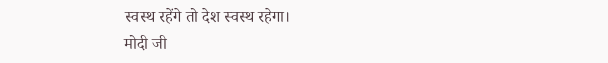स्वस्थ रहेंगे तो देश स्वस्थ रहेगा।
मोदी जी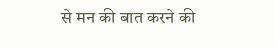से मन की बात करने की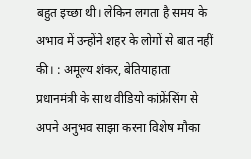बहुत इच्छा थी। लेकिन लगता है समय के अभाव में उन्होंने शहर के लोगों से बात नहीं की। : अमूल्य शंकर, बेतियाहाता
प्रधानमंत्री के साथ वीडियो कांफ्रेंसिंग से अपने अनुभव साझा करना विशेष मौका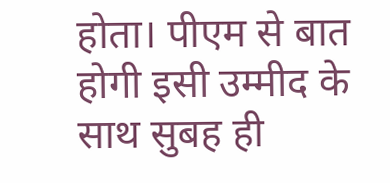होता। पीएम से बात होगी इसी उम्मीद के साथ सुबह ही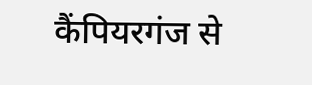कैंपियरगंज से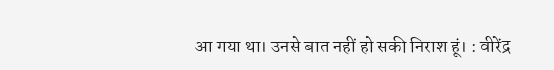आ गया था। उनसे बात नहीं हो सकी निराश हूं। : वीरेंद्र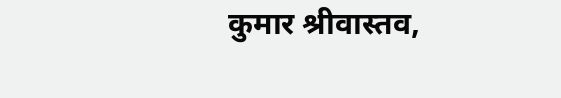कुमार श्रीवास्तव,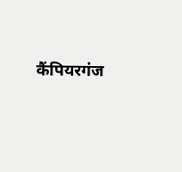कैंपियरगंज